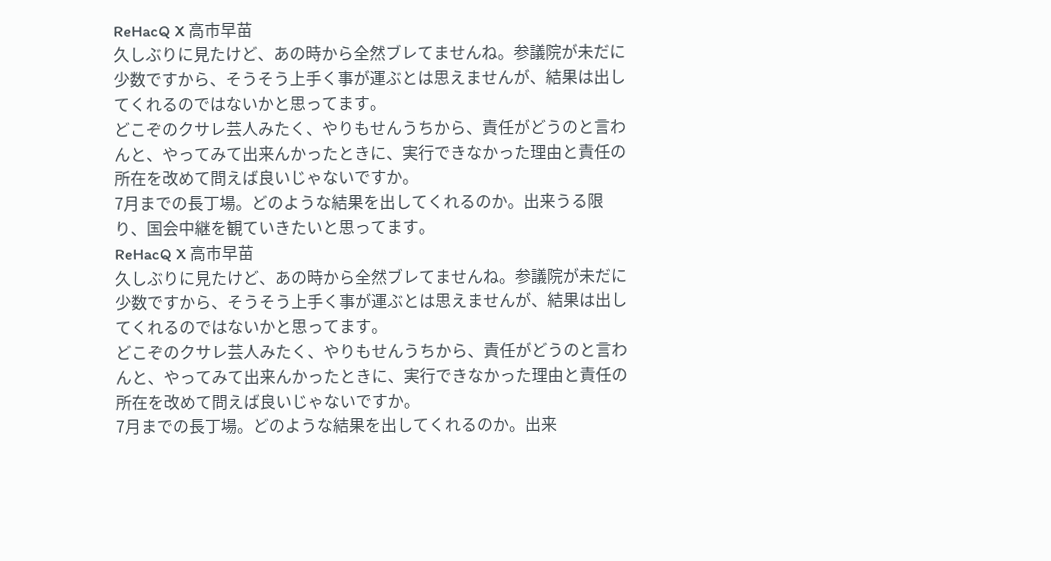ReHacQ X 高市早苗
久しぶりに見たけど、あの時から全然ブレてませんね。参議院が未だに少数ですから、そうそう上手く事が運ぶとは思えませんが、結果は出してくれるのではないかと思ってます。
どこぞのクサレ芸人みたく、やりもせんうちから、責任がどうのと言わんと、やってみて出来んかったときに、実行できなかった理由と責任の所在を改めて問えば良いじゃないですか。
7月までの長丁場。どのような結果を出してくれるのか。出来うる限り、国会中継を観ていきたいと思ってます。
ReHacQ X 高市早苗
久しぶりに見たけど、あの時から全然ブレてませんね。参議院が未だに少数ですから、そうそう上手く事が運ぶとは思えませんが、結果は出してくれるのではないかと思ってます。
どこぞのクサレ芸人みたく、やりもせんうちから、責任がどうのと言わんと、やってみて出来んかったときに、実行できなかった理由と責任の所在を改めて問えば良いじゃないですか。
7月までの長丁場。どのような結果を出してくれるのか。出来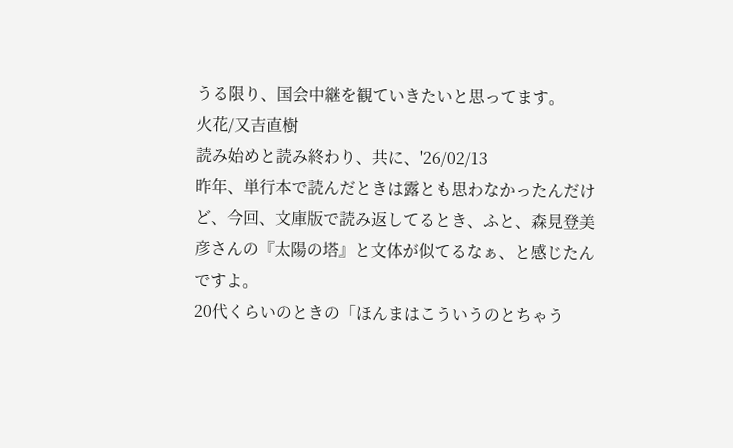うる限り、国会中継を観ていきたいと思ってます。
火花/又吉直樹
読み始めと読み終わり、共に、'26/02/13
昨年、単行本で読んだときは露とも思わなかったんだけど、今回、文庫版で読み返してるとき、ふと、森見登美彦さんの『太陽の塔』と文体が似てるなぁ、と感じたんですよ。
20代くらいのときの「ほんまはこういうのとちゃう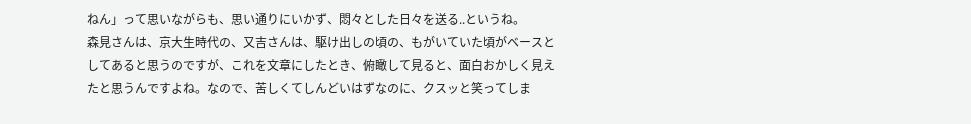ねん」って思いながらも、思い通りにいかず、悶々とした日々を送る..というね。
森見さんは、京大生時代の、又吉さんは、駆け出しの頃の、もがいていた頃がベースとしてあると思うのですが、これを文章にしたとき、俯瞰して見ると、面白おかしく見えたと思うんですよね。なので、苦しくてしんどいはずなのに、クスッと笑ってしま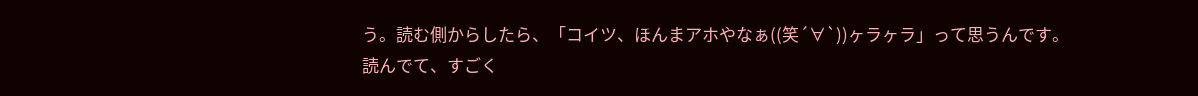う。読む側からしたら、「コイツ、ほんまアホやなぁ((笑´∀`))ヶラヶラ」って思うんです。
読んでて、すごく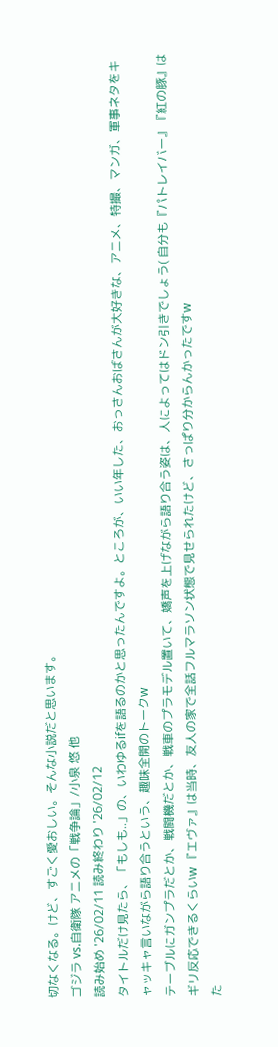切なくなる。けど、すごく愛おしい。そんな小説だと思います。
ゴジラ vs.自衛隊 アニメの「戦争論」/小泉 悠 他
読み始め '26/02/11 読み終わり '26/02/12
タイトルだけ見たら、「もしも..」の、いわゆるifを語るのかと思ったんですよ。ところが、いい年した、おっさんおばさんが大好きな、アニメ、特撮、マンガ、軍事ネタをキャッキャ言いながら語り合うという、趣味全開のトークw
テーブルにガンプラだとか、戦闘機だとか、戦車のプラモデル置いて、嬌声を上げながら語り合う姿は、人によってはドン引きでしょう( 自分も『パトレイバー』『紅の豚』はギリ反応できるくらいw 『エヴァ』は当時、友人の家で全話フルマラソン状態で見せられたけど、さっぱり分からんかったですw
た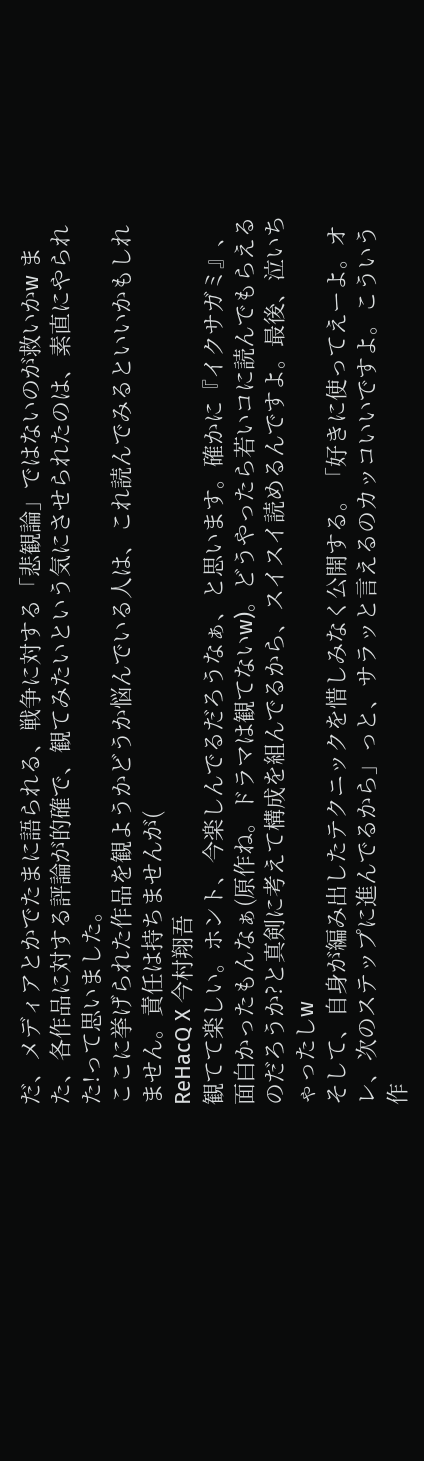だ、メディアとかでたまに語られる、戦争に対する「悲観論」ではないのが救いかw また、各作品に対する評論が的確で、観てみたいという気にさせられたのは、素直にやられた!って思いました。
ここに挙げられた作品を観ようかどうか悩んでいる人は、これ読んでみるといいかもしれません。責任は持ちませんが(
ReHacQ X 今村翔吾
観てて楽しい。ホント、今楽しんでるだろうなぁ、と思います。確かに『イクサガミ』、面白かったもんなぁ(原作ね。ドラマは観てないw)。どうやったら若いコに読んでもらえるのだろうか?と真剣に考えて構成を組んでるから、スイスイ読めるんですよ。最後、泣いちゃったしw
そして、自身が編み出したテクニックを惜しみなく公開する。「好きに使ってえーよ。オレ、次のステップに進んでるから」っと、サラッと言えるのカッコいいですよ。こういう作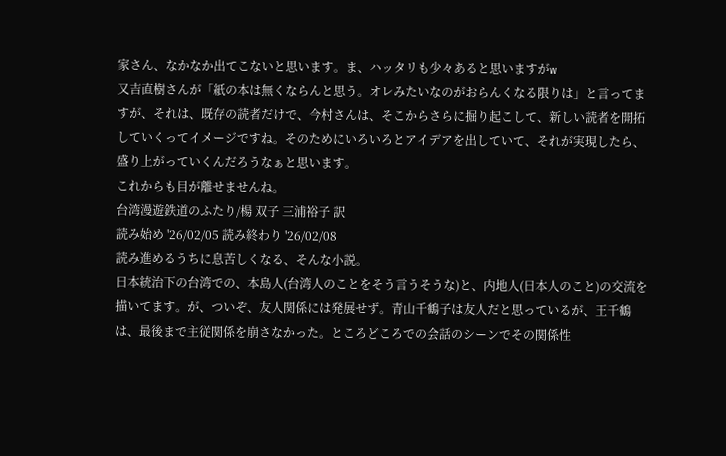家さん、なかなか出てこないと思います。ま、ハッタリも少々あると思いますがw
又吉直樹さんが「紙の本は無くならんと思う。オレみたいなのがおらんくなる限りは」と言ってますが、それは、既存の読者だけで、今村さんは、そこからさらに掘り起こして、新しい読者を開拓していくってイメージですね。そのためにいろいろとアイデアを出していて、それが実現したら、盛り上がっていくんだろうなぁと思います。
これからも目が離せませんね。
台湾漫遊鉄道のふたり/楊 双子 三浦裕子 訳
読み始め '26/02/05 読み終わり '26/02/08
読み進めるうちに息苦しくなる、そんな小説。
日本統治下の台湾での、本島人(台湾人のことをそう言うそうな)と、内地人(日本人のこと)の交流を描いてます。が、ついぞ、友人関係には発展せず。青山千鶴子は友人だと思っているが、王千鶴は、最後まで主従関係を崩さなかった。ところどころでの会話のシーンでその関係性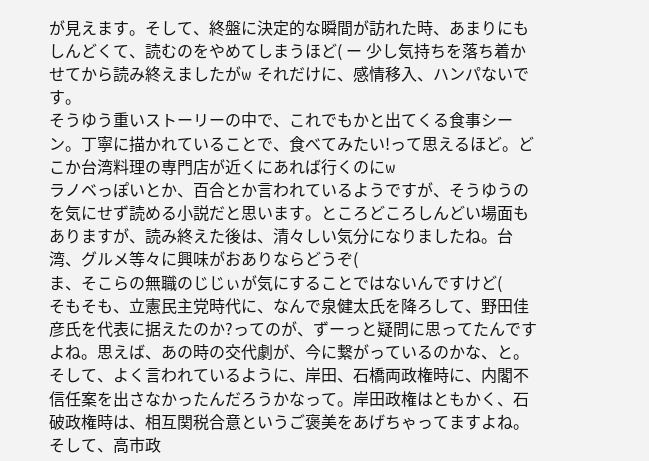が見えます。そして、終盤に決定的な瞬間が訪れた時、あまりにもしんどくて、読むのをやめてしまうほど( ー 少し気持ちを落ち着かせてから読み終えましたがw それだけに、感情移入、ハンパないです。
そうゆう重いストーリーの中で、これでもかと出てくる食事シーン。丁寧に描かれていることで、食べてみたい!って思えるほど。どこか台湾料理の専門店が近くにあれば行くのにw
ラノベっぽいとか、百合とか言われているようですが、そうゆうのを気にせず読める小説だと思います。ところどころしんどい場面もありますが、読み終えた後は、清々しい気分になりましたね。台湾、グルメ等々に興味がおありならどうぞ(
ま、そこらの無職のじじぃが気にすることではないんですけど(
そもそも、立憲民主党時代に、なんで泉健太氏を降ろして、野田佳彦氏を代表に据えたのか?ってのが、ずーっと疑問に思ってたんですよね。思えば、あの時の交代劇が、今に繋がっているのかな、と。
そして、よく言われているように、岸田、石橋両政権時に、内閣不信任案を出さなかったんだろうかなって。岸田政権はともかく、石破政権時は、相互関税合意というご褒美をあげちゃってますよね。そして、高市政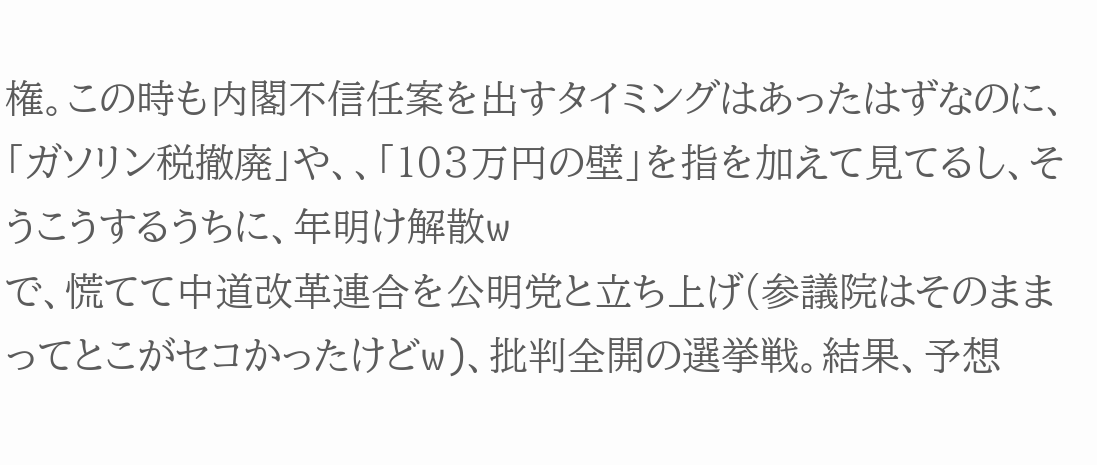権。この時も内閣不信任案を出すタイミングはあったはずなのに、「ガソリン税撤廃」や、、「103万円の壁」を指を加えて見てるし、そうこうするうちに、年明け解散w
で、慌てて中道改革連合を公明党と立ち上げ(参議院はそのままってとこがセコかったけどw)、批判全開の選挙戦。結果、予想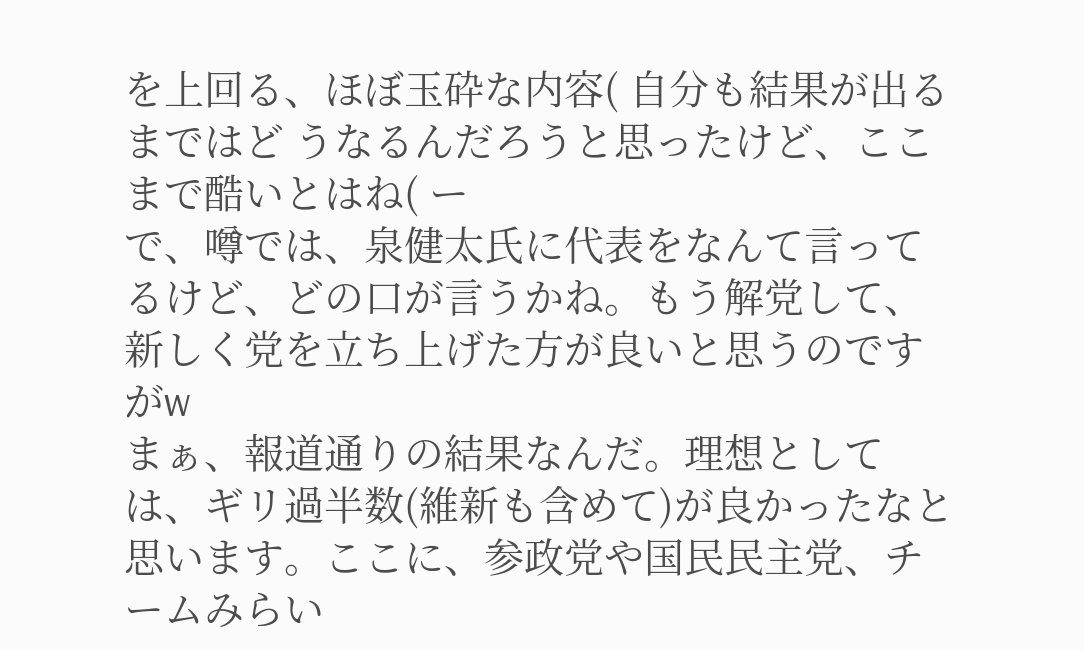を上回る、ほぼ玉砕な内容( 自分も結果が出るまではど うなるんだろうと思ったけど、ここまで酷いとはね( ー
で、噂では、泉健太氏に代表をなんて言ってるけど、どの口が言うかね。もう解党して、新しく党を立ち上げた方が良いと思うのですがw
まぁ、報道通りの結果なんだ。理想としては、ギリ過半数(維新も含めて)が良かったなと思います。ここに、参政党や国民民主党、チームみらい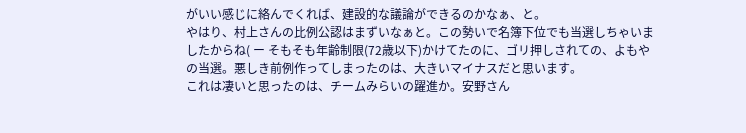がいい感じに絡んでくれば、建設的な議論ができるのかなぁ、と。
やはり、村上さんの比例公認はまずいなぁと。この勢いで名簿下位でも当選しちゃいましたからね( ー そもそも年齢制限(72歳以下)かけてたのに、ゴリ押しされての、よもやの当選。悪しき前例作ってしまったのは、大きいマイナスだと思います。
これは凄いと思ったのは、チームみらいの躍進か。安野さん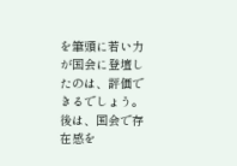を筆頭に若い力が国会に登壇したのは、評価できるでしょう。後は、国会で存在感を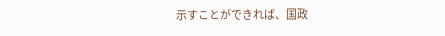示すことができれば、国政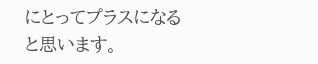にとってプラスになると思います。